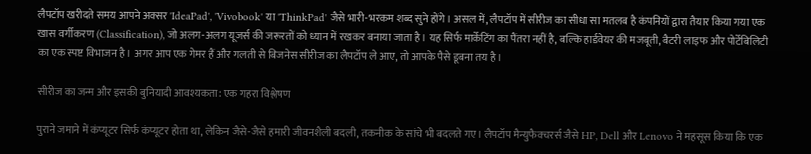लैपटॉप खरीदते समय आपने अक्सर 'IdeaPad', 'Vivobook' या 'ThinkPad' जैसे भारी-भरकम शब्द सुने होंगे। असल में, लैपटॉप में सीरीज का सीधा सा मतलब है कंपनियों द्वारा तैयार किया गया एक खास वर्गीकरण (Classification), जो अलग-अलग यूजर्स की जरूरतों को ध्यान में रखकर बनाया जाता है। यह सिर्फ मार्केटिंग का पैंतरा नहीं है, बल्कि हार्डवेयर की मजबूती, बैटरी लाइफ और पोर्टेबिलिटी का एक स्पष्ट विभाजन है। अगर आप एक गेमर हैं और गलती से बिजनेस सीरीज का लैपटॉप ले आए, तो आपके पैसे डूबना तय है।

सीरीज का जन्म और इसकी बुनियादी आवश्यकता: एक गहरा विश्लेषण

पुराने जमाने में कंप्यूटर सिर्फ कंप्यूटर होता था, लेकिन जैसे-जैसे हमारी जीवनशैली बदली, तकनीक के सांचे भी बदलते गए। लैपटॉप मैन्युफैक्चरर्स जैसे HP, Dell और Lenovo ने महसूस किया कि एक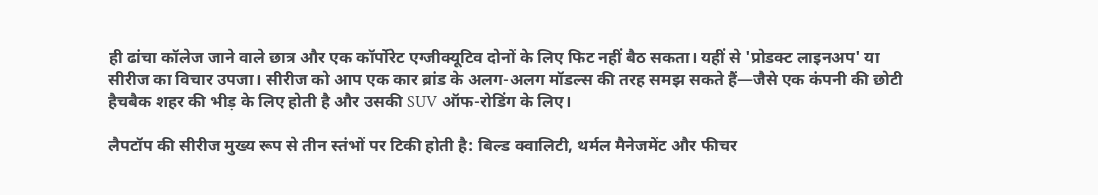ही ढांचा कॉलेज जाने वाले छात्र और एक कॉर्पोरेट एग्जीक्यूटिव दोनों के लिए फिट नहीं बैठ सकता। यहीं से 'प्रोडक्ट लाइनअप' या सीरीज का विचार उपजा। सीरीज को आप एक कार ब्रांड के अलग-अलग मॉडल्स की तरह समझ सकते हैं—जैसे एक कंपनी की छोटी हैचबैक शहर की भीड़ के लिए होती है और उसकी SUV ऑफ-रोडिंग के लिए।

लैपटॉप की सीरीज मुख्य रूप से तीन स्तंभों पर टिकी होती है: बिल्ड क्वालिटी, थर्मल मैनेजमेंट और फीचर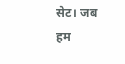सेट। जब हम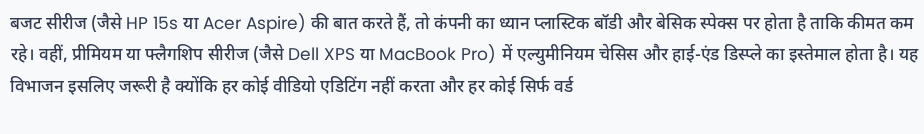बजट सीरीज (जैसे HP 15s या Acer Aspire) की बात करते हैं, तो कंपनी का ध्यान प्लास्टिक बॉडी और बेसिक स्पेक्स पर होता है ताकि कीमत कम रहे। वहीं, प्रीमियम या फ्लैगशिप सीरीज (जैसे Dell XPS या MacBook Pro) में एल्युमीनियम चेसिस और हाई-एंड डिस्प्ले का इस्तेमाल होता है। यह विभाजन इसलिए जरूरी है क्योंकि हर कोई वीडियो एडिटिंग नहीं करता और हर कोई सिर्फ वर्ड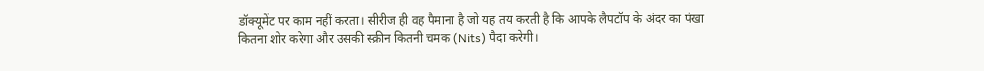डॉक्यूमेंट पर काम नहीं करता। सीरीज ही वह पैमाना है जो यह तय करती है कि आपके लैपटॉप के अंदर का पंखा कितना शोर करेगा और उसकी स्क्रीन कितनी चमक (Nits) पैदा करेगी।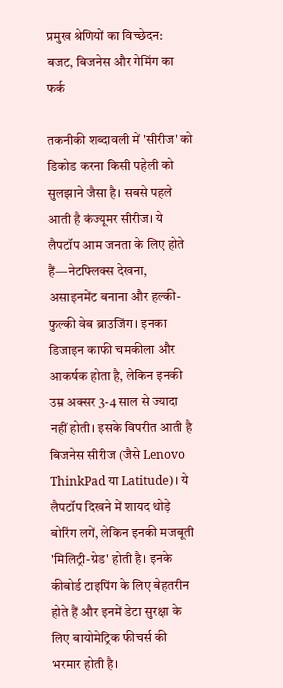प्रमुख श्रेणियों का विच्छेदन: बजट, बिजनेस और गेमिंग का फर्क

तकनीकी शब्दावली में 'सीरीज' को डिकोड करना किसी पहेली को सुलझाने जैसा है। सबसे पहले आती है कंज्यूमर सीरीज। ये लैपटॉप आम जनता के लिए होते हैं—नेटफ्लिक्स देखना, असाइनमेंट बनाना और हल्की-फुल्की वेब ब्राउजिंग। इनका डिजाइन काफी चमकीला और आकर्षक होता है, लेकिन इनकी उम्र अक्सर 3-4 साल से ज्यादा नहीं होती। इसके विपरीत आती है बिजनेस सीरीज (जैसे Lenovo ThinkPad या Latitude)। ये लैपटॉप दिखने में शायद थोड़े बोरिंग लगें, लेकिन इनकी मजबूती 'मिलिट्री-ग्रेड' होती है। इनके कीबोर्ड टाइपिंग के लिए बेहतरीन होते हैं और इनमें डेटा सुरक्षा के लिए बायोमेट्रिक फीचर्स की भरमार होती है।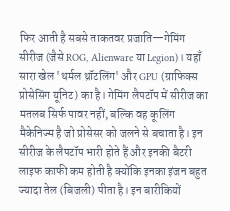फिर आती है सबसे ताकतवर प्रजाति—गेमिंग सीरीज (जैसे ROG, Alienware या Legion)। यहाँ सारा खेल 'थर्मल थ्रॉटलिंग' और GPU (ग्राफिक्स प्रोसेसिंग यूनिट) का है। गेमिंग लैपटॉप में सीरीज का मतलब सिर्फ पावर नहीं, बल्कि वह कूलिंग मैकेनिज्म है जो प्रोसेसर को जलने से बचाता है। इन सीरीज के लैपटॉप भारी होते हैं और इनकी बैटरी लाइफ काफी कम होती है क्योंकि इनका इंजन बहुत ज्यादा तेल (बिजली) पीता है। इन बारीकियों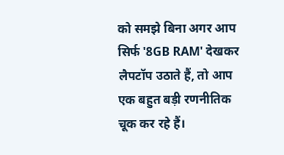को समझे बिना अगर आप सिर्फ '8GB RAM' देखकर लैपटॉप उठाते हैं, तो आप एक बहुत बड़ी रणनीतिक चूक कर रहे हैं।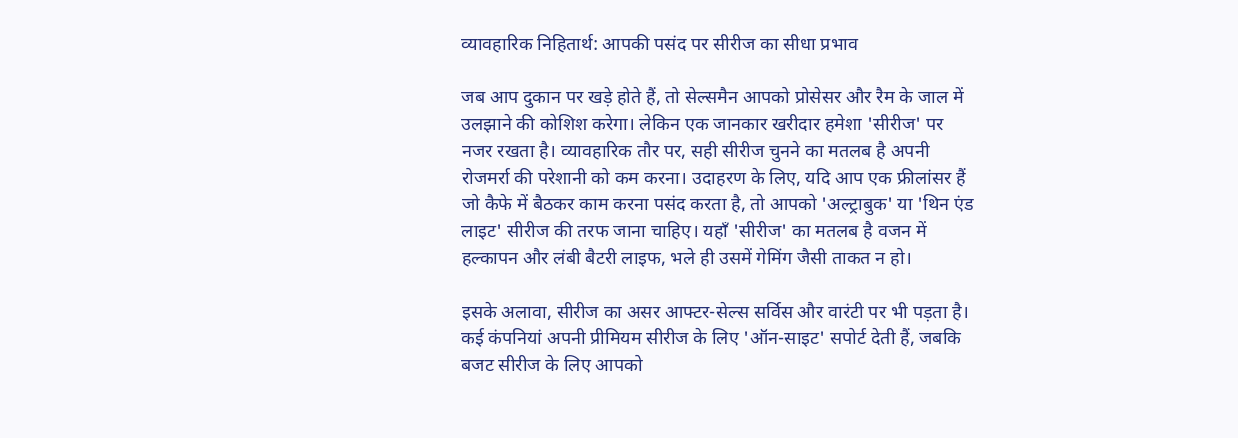व्यावहारिक निहितार्थ: आपकी पसंद पर सीरीज का सीधा प्रभाव

जब आप दुकान पर खड़े होते हैं, तो सेल्समैन आपको प्रोसेसर और रैम के जाल में उलझाने की कोशिश करेगा। लेकिन एक जानकार खरीदार हमेशा 'सीरीज' पर नजर रखता है। व्यावहारिक तौर पर, सही सीरीज चुनने का मतलब है अपनी रोजमर्रा की परेशानी को कम करना। उदाहरण के लिए, यदि आप एक फ्रीलांसर हैं जो कैफे में बैठकर काम करना पसंद करता है, तो आपको 'अल्ट्राबुक' या 'थिन एंड लाइट' सीरीज की तरफ जाना चाहिए। यहाँ 'सीरीज' का मतलब है वजन में हल्कापन और लंबी बैटरी लाइफ, भले ही उसमें गेमिंग जैसी ताकत न हो।

इसके अलावा, सीरीज का असर आफ्टर-सेल्स सर्विस और वारंटी पर भी पड़ता है। कई कंपनियां अपनी प्रीमियम सीरीज के लिए 'ऑन-साइट' सपोर्ट देती हैं, जबकि बजट सीरीज के लिए आपको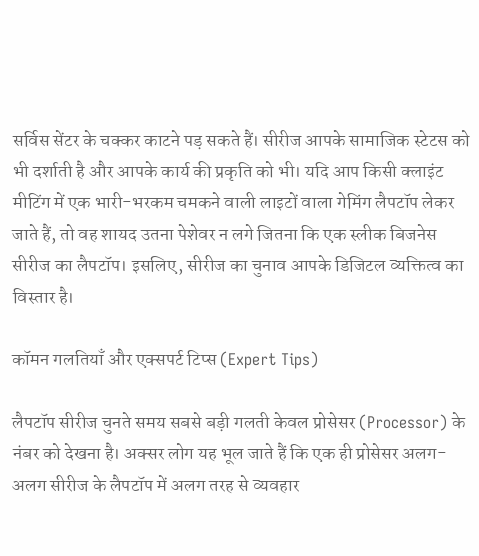सर्विस सेंटर के चक्कर काटने पड़ सकते हैं। सीरीज आपके सामाजिक स्टेटस को भी दर्शाती है और आपके कार्य की प्रकृति को भी। यदि आप किसी क्लाइंट मीटिंग में एक भारी-भरकम चमकने वाली लाइटों वाला गेमिंग लैपटॉप लेकर जाते हैं, तो वह शायद उतना पेशेवर न लगे जितना कि एक स्लीक बिजनेस सीरीज का लैपटॉप। इसलिए, सीरीज का चुनाव आपके डिजिटल व्यक्तित्व का विस्तार है।

कॉमन गलतियाँ और एक्सपर्ट टिप्स (Expert Tips)

लैपटॉप सीरीज चुनते समय सबसे बड़ी गलती केवल प्रोसेसर (Processor) के नंबर को देखना है। अक्सर लोग यह भूल जाते हैं कि एक ही प्रोसेसर अलग-अलग सीरीज के लैपटॉप में अलग तरह से व्यवहार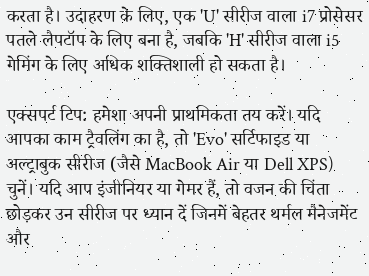करता है। उदाहरण के लिए, एक 'U' सीरीज वाला i7 प्रोसेसर पतले लैपटॉप के लिए बना है, जबकि 'H' सीरीज वाला i5 गेमिंग के लिए अधिक शक्तिशाली हो सकता है।

एक्सपर्ट टिप: हमेशा अपनी प्राथमिकता तय करें। यदि आपका काम ट्रैवलिंग का है, तो 'Evo' सर्टिफाइड या अल्ट्राबुक सीरीज (जैसे MacBook Air या Dell XPS) चुनें। यदि आप इंजीनियर या गेमर हैं, तो वजन की चिंता छोड़कर उन सीरीज पर ध्यान दें जिनमें बेहतर थर्मल मैनेजमेंट और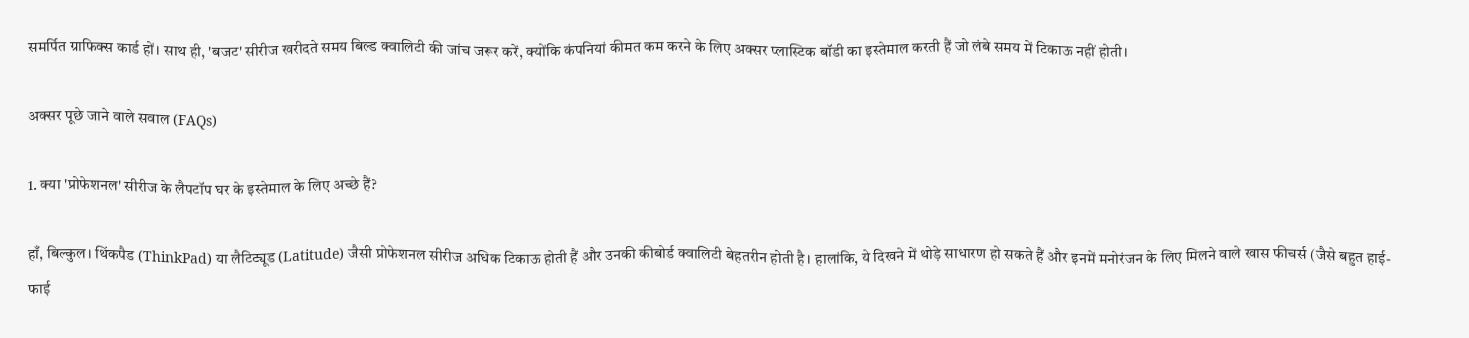समर्पित ग्राफिक्स कार्ड हों। साथ ही, 'बजट' सीरीज खरीदते समय बिल्ड क्वालिटी की जांच जरूर करें, क्योंकि कंपनियां कीमत कम करने के लिए अक्सर प्लास्टिक बॉडी का इस्तेमाल करती हैं जो लंबे समय में टिकाऊ नहीं होती।

अक्सर पूछे जाने वाले सवाल (FAQs)

1. क्या 'प्रोफेशनल' सीरीज के लैपटॉप घर के इस्तेमाल के लिए अच्छे हैं?

हाँ, बिल्कुल। थिंकपैड (ThinkPad) या लैटिट्यूड (Latitude) जैसी प्रोफेशनल सीरीज अधिक टिकाऊ होती हैं और उनकी कीबोर्ड क्वालिटी बेहतरीन होती है। हालांकि, ये दिखने में थोड़े साधारण हो सकते हैं और इनमें मनोरंजन के लिए मिलने वाले खास फीचर्स (जैसे बहुत हाई-फाई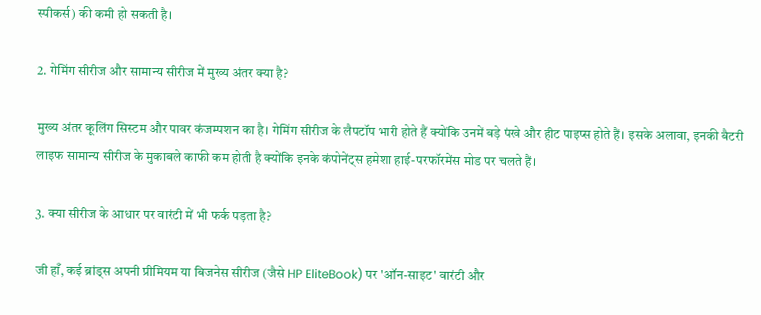स्पीकर्स) की कमी हो सकती है।

2. गेमिंग सीरीज और सामान्य सीरीज में मुख्य अंतर क्या है?

मुख्य अंतर कूलिंग सिस्टम और पावर कंजम्पशन का है। गेमिंग सीरीज के लैपटॉप भारी होते हैं क्योंकि उनमें बड़े पंखे और हीट पाइप्स होते हैं। इसके अलावा, इनकी बैटरी लाइफ सामान्य सीरीज के मुकाबले काफी कम होती है क्योंकि इनके कंपोनेंट्स हमेशा हाई-परफॉरमेंस मोड पर चलते हैं।

3. क्या सीरीज के आधार पर वारंटी में भी फर्क पड़ता है?

जी हाँ, कई ब्रांड्स अपनी प्रीमियम या बिजनेस सीरीज (जैसे HP EliteBook) पर 'ऑन-साइट' वारंटी और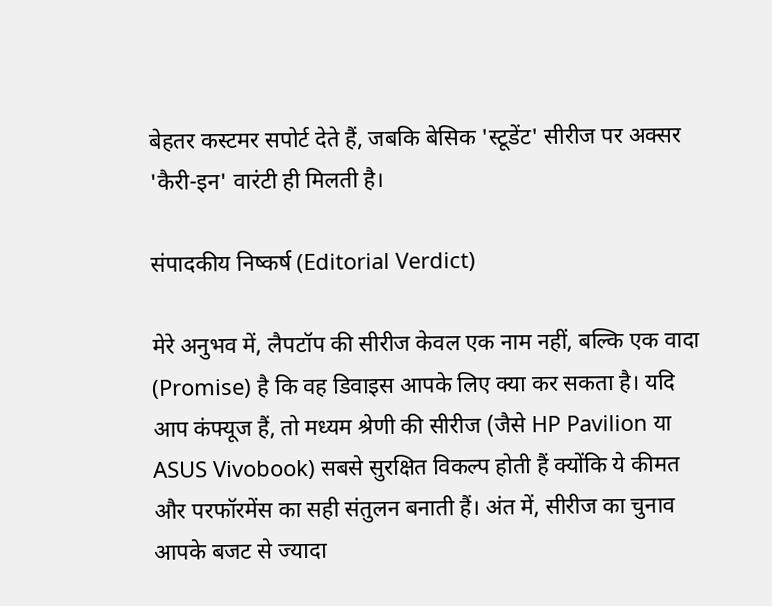बेहतर कस्टमर सपोर्ट देते हैं, जबकि बेसिक 'स्टूडेंट' सीरीज पर अक्सर 'कैरी-इन' वारंटी ही मिलती है।

संपादकीय निष्कर्ष (Editorial Verdict)

मेरे अनुभव में, लैपटॉप की सीरीज केवल एक नाम नहीं, बल्कि एक वादा (Promise) है कि वह डिवाइस आपके लिए क्या कर सकता है। यदि आप कंफ्यूज हैं, तो मध्यम श्रेणी की सीरीज (जैसे HP Pavilion या ASUS Vivobook) सबसे सुरक्षित विकल्प होती हैं क्योंकि ये कीमत और परफॉरमेंस का सही संतुलन बनाती हैं। अंत में, सीरीज का चुनाव आपके बजट से ज्यादा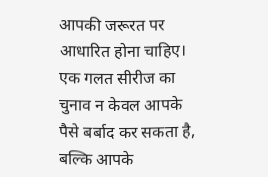आपकी जरूरत पर आधारित होना चाहिए। एक गलत सीरीज का चुनाव न केवल आपके पैसे बर्बाद कर सकता है, बल्कि आपके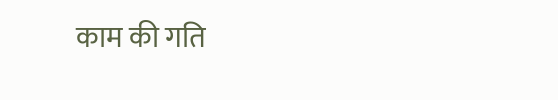काम की गति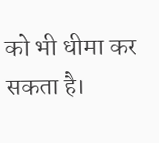को भी धीमा कर सकता है।